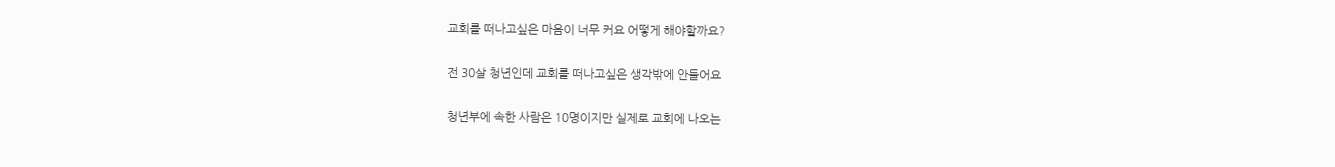교회를 떠나고싶은 마음이 너무 커요 어떻게 해야할까요?

전 30살 청년인데 교회를 떠나고싶은 생각밖에 안들어요

청년부에 속한 사람은 10명이지만 실제로 교회에 나오는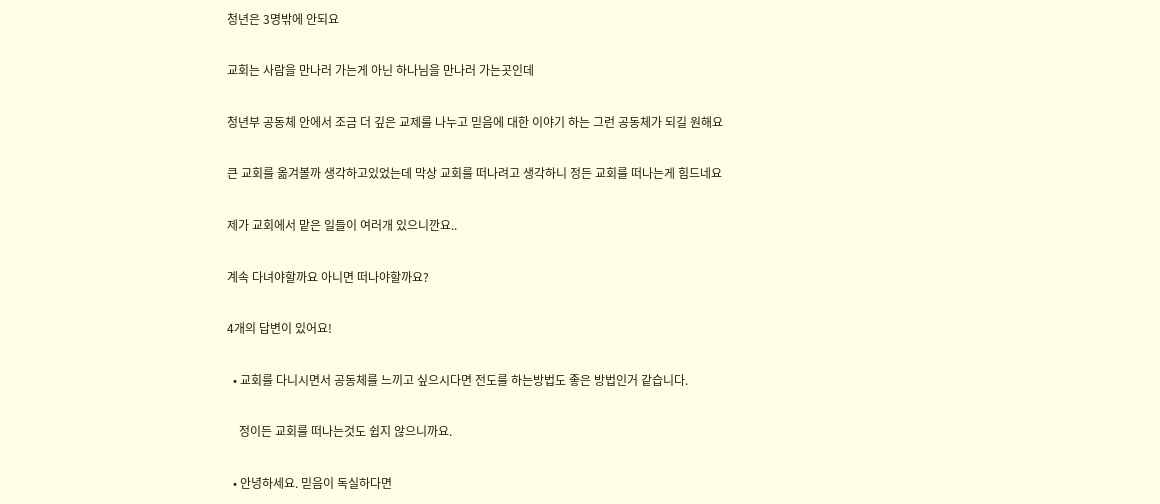청년은 3명밖에 안되요

교회는 사람을 만나러 가는게 아닌 하나님을 만나러 가는곳인데

청년부 공동체 안에서 조금 더 깊은 교제를 나누고 믿음에 대한 이야기 하는 그런 공동체가 되길 원해요

큰 교회를 옮겨볼까 생각하고있었는데 막상 교회를 떠나려고 생각하니 정든 교회를 떠나는게 힘드네요

제가 교회에서 맡은 일들이 여러개 있으니깐요..

계속 다녀야할까요 아니면 떠나야할까요?

4개의 답변이 있어요!

  • 교회를 다니시면서 공동체를 느끼고 싶으시다면 전도를 하는방법도 좋은 방법인거 같습니다.

    정이든 교회를 떠나는것도 쉽지 않으니까요.

  • 안녕하세요. 믿음이 독실하다면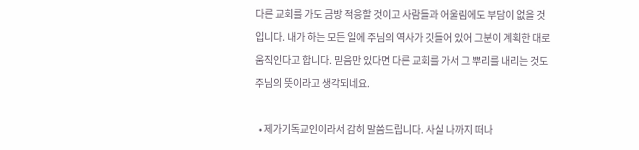다른 교회를 가도 금방 적응할 것이고 사람들과 어울림에도 부담이 없을 것입니다. 내가 하는 모든 일에 주님의 역사가 깃들어 있어 그분이 계획한 대로 움직인다고 합니다. 믿음만 있다면 다른 교회를 가서 그 뿌리를 내리는 것도 주님의 뜻이라고 생각되네요.

  • 제가기독교인이라서 감히 말씀드립니다. 사실 나까지 떠나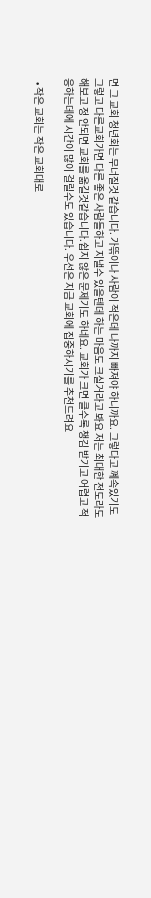면 그 교회 청년회는 무너질것 같습니다. 가뜪이나 사람이 적은데 나까지 빠져야 하니까요. 그렇다고 꼐속있기도 그렇고 다른교회가면 다른 좋은 사람들하고 지낼수 있을텐데 하는 마음도 크실거라고 봐요 저는 최대한 전도라도 해보고 정 안되면 교회를 옮길것같습니다.쉽지 않은 문제기도 하네요. 교회가 크면 클수록 챙김 받기고 어렵고 적응하는데에 시간이 많이 걸릴수도 있습니다. 우선은 지금 교회에 집중하시기를 추천드려요

  • 작은 교회는 작은 교회대로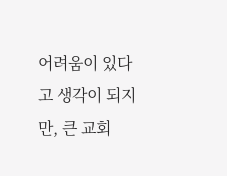어려움이 있다고 생각이 되지만, 큰 교회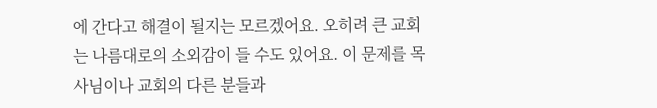에 간다고 해결이 될지는 모르겠어요. 오히려 큰 교회는 나름대로의 소외감이 들 수도 있어요. 이 문제를 목사님이나 교회의 다른 분들과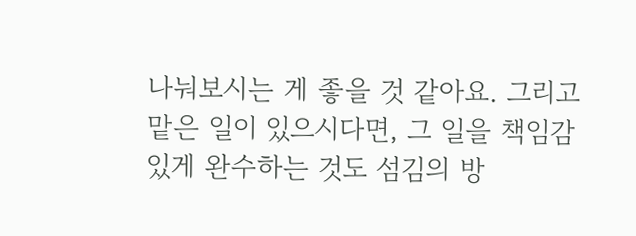나눠보시는 게 좋을 것 같아요. 그리고 맡은 일이 있으시다면, 그 일을 책임감 있게 완수하는 것도 섬김의 방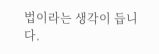법이라는 생각이 듭니다.